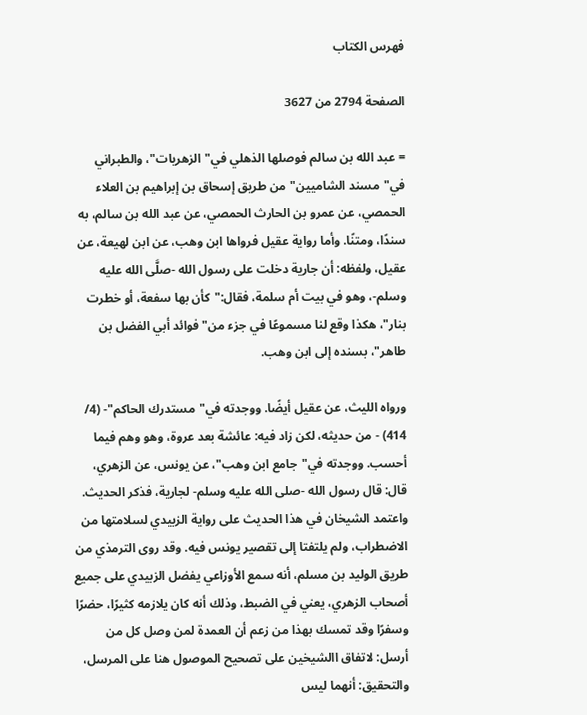فهرس الكتاب

الصفحة 2794 من 3627

= عبد الله بن سالم فوصلها الذهلي في"الزهريات"، والطبراني في"مسند الشاميين"من طريق إسحاق بن إبراهيم بن العلاء الحمصي، عن عمرو بن الحارث الحمصي، عن عبد الله بن سالم، به سندًا، ومتنًا. وأما رواية عقيل فرواها ابن وهب، عن ابن لهيعة، عن عقيل، ولفظه: أن جارية دخلت على رسول الله -صلَّى الله عليه وسلم-، وهو في بيت أم سلمة، فقال:"كأن بها سفعة، أو خطرت بنار"، هكذا وقع لنا مسموعًا في جزء من"فوائد أبي الفضل بن طاهر"، بسنده إلى ابن وهب.

ورواه الليث، عن عقيل أيضًا. ووجدته في"مستدرك الحاكم"- (4/ 414) - من حديثه، لكن زاد فيه: عائشة بعد عروة، وهو وهم فيما أحسب. ووجدته في"جامع ابن وهب"، عن يونس، عن الزهري، قال: قال رسول الله -صلى الله عليه وسلم- لجارية، فذكر الحديث. واعتمد الشيخان في هذا الحديث على رواية الزبيدي لسلامتها من الاضطراب، ولم يلتفتا إلى تقصير يونس فيه. وقد روى الترمذي من طريق الوليد بن مسلم، أنه سمع الأوزاعي يفضل الزبيدي على جميع أصحاب الزهري، يعني في الضبط، وذلك أنه كان يلازمه كثيرًا، حضرًا وسفرًا وقد تمسك بهذا من زعم أن العمدة لمن وصل كل من أرسل: لاتفاق االشيخين على تصحيح الموصول هنا على المرسل، والتحقيق: أنهما ليس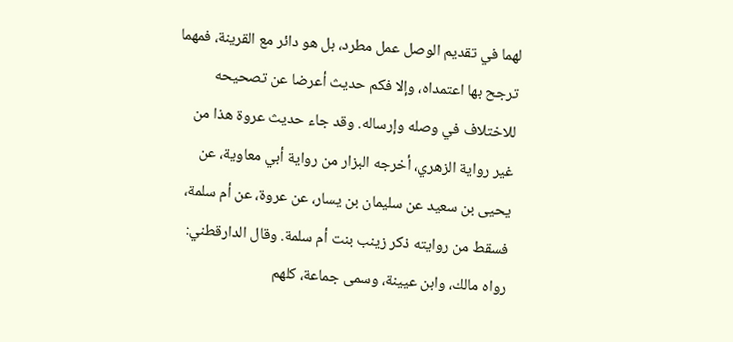لهما في تقديم الوصل عمل مطرد، بل هو دائر مع القرينة، فمهما ترجح بها اعتمداه، وإلا فكم حديث أعرضا عن تصحيحه للاختلاف في وصله وإرساله. وقد جاء حديث عروة هذا من غير رواية الزهري، أخرجه البزار من رواية أبي معاوية، عن يحيى بن سعيد عن سليمان بن يسار، عن عروة، عن أم سلمة، فسقط من روايته ذكر زينب بنت أم سلمة. وقال الدارقطني: رواه مالك، وابن عيينة، وسمى جماعة، كلهم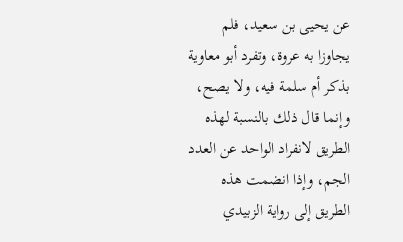عن يحيى بن سعيد، فلم يجاوزا به عروة، وتفرد أبو معاوية بذكر أم سلمة فيه، ولا يصح، وإنما قال ذلك بالنسبة لهذه الطريق لانفراد الواحد عن العدد الجم، وإذا انضمت هذه الطريق إلى رواية الزبيدي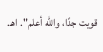قويت جدًا، والله أعلم". اهـ.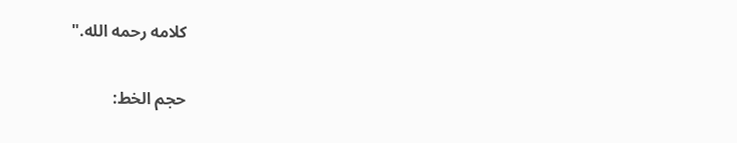كلامه رحمه الله."

حجم الخط: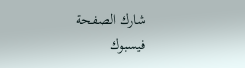شارك الصفحة
فيسبوك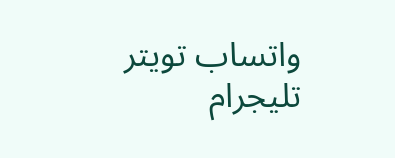واتساب تويتر تليجرام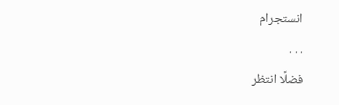انستجرام
. . .
فضلًا انتظر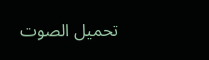تحميل الصوت